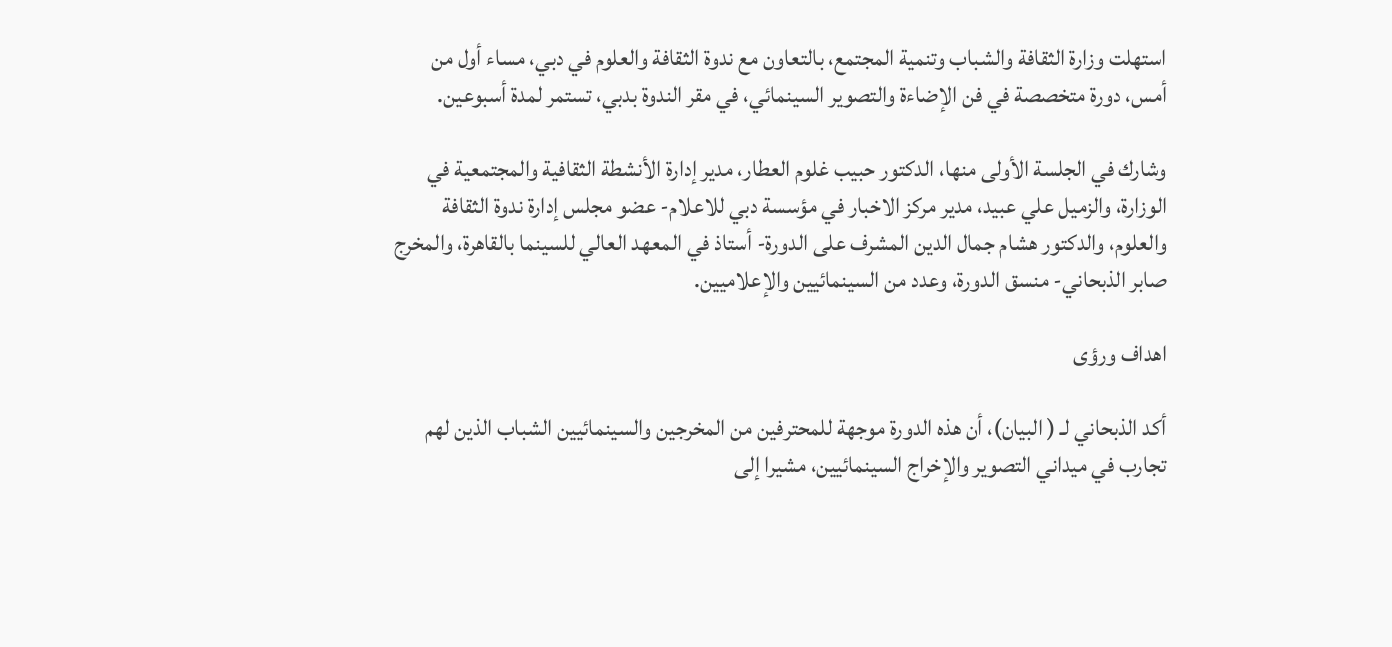استهلت وزارة الثقافة والشباب وتنمية المجتمع، بالتعاون مع ندوة الثقافة والعلوم في دبي، مساء أول من أمس، دورة متخصصة في فن الإضاءة والتصوير السينمائي، في مقر الندوة بدبي، تستمر لمدة أسبوعين.

وشارك في الجلسة الأولى منها، الدكتور حبيب غلوم العطار، مدير إدارة الأنشطة الثقافية والمجتمعية في الوزارة، والزميل علي عبيد، مدير مركز الاخبار في مؤسسة دبي للاعلام- عضو مجلس إدارة ندوة الثقافة والعلوم، والدكتور هشام جمال الدين المشرف على الدورة- أستاذ في المعهد العالي للسينما بالقاهرة، والمخرج صابر الذبحاني- منسق الدورة، وعدد من السينمائيين والإعلاميين.

اهداف ورؤى

أكد الذبحاني لـ ( البيان)، أن هذه الدورة موجهة للمحترفين من المخرجين والسينمائيين الشباب الذين لهم تجارب في ميداني التصوير والإخراج السينمائيين، مشيرا إلى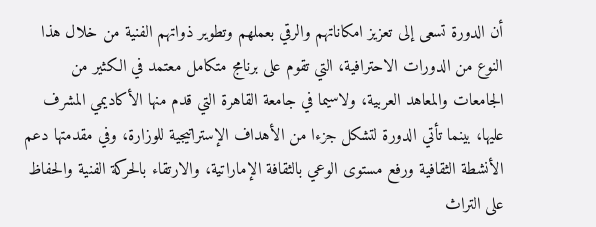أن الدورة تسعى إلى تعزيز امكاناتهم والرقي بعملهم وتطوير ذواتهم الفنية من خلال هذا النوع من الدورات الاحترافية، التي تقوم على برنامج متكامل معتمد في الكثير من الجامعات والمعاهد العربية، ولاسيما في جامعة القاهرة التي قدم منها الأكاديمي المشرف عليها، بينما تأتي الدورة لتشكل جزءا من الأهداف الإستراتيجية للوزارة، وفي مقدمتها دعم الأنشطة الثقافية ورفع مستوى الوعي بالثقافة الإماراتية، والارتقاء بالحركة الفنية والحفاظ على التراث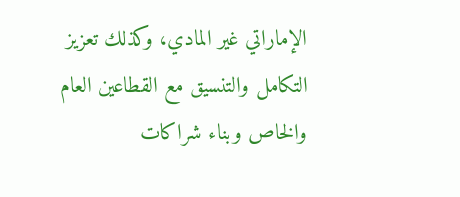الإماراتي غير المادي، وكذلك تعزيز التكامل والتنسيق مع القطاعين العام والخاص وبناء شراكات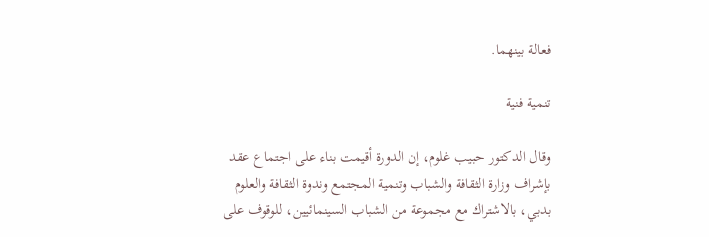فعالة بينهما.

تنمية فنية

وقال الدكتور حبيب غلوم، إن الدورة أقيمت بناء على اجتماع عقد بإشراف وزارة الثقافة والشباب وتنمية المجتمع وندوة الثقافة والعلوم بدبي، بالاشتراك مع مجموعة من الشباب السينمائيين، للوقوف على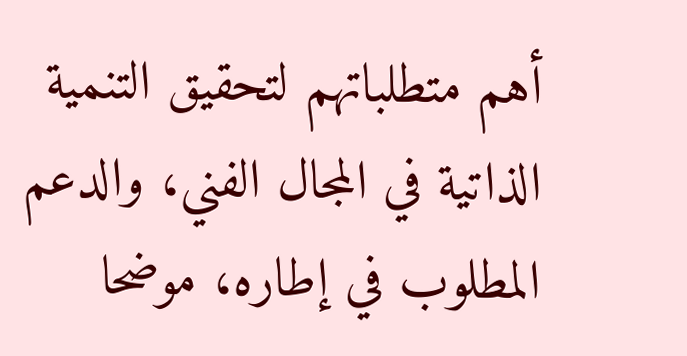أهم متطلباتهم لتحقيق التنمية الذاتية في المجال الفني، والدعم المطلوب في إطاره، موضحا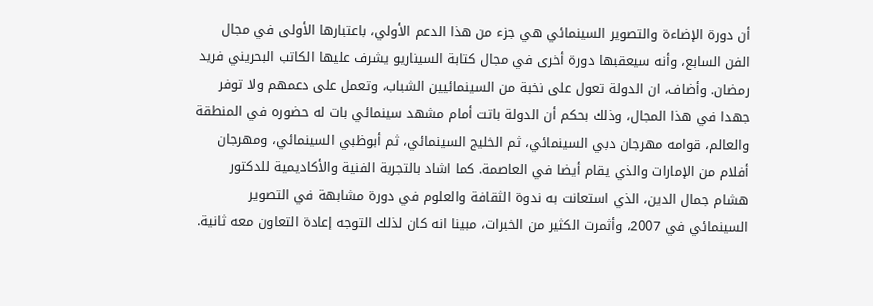أن دورة الإضاءة والتصوير السينمائي هي جزء من هذا الدعم الأولي، باعتبارها الأولى في مجال الفن السابع، وأنه سيعقبها دورة أخرى في مجال كتابة السيناريو يشرف عليها الكاتب البحريني فريد رمضان. وأضاف، ان الدولة تعول على نخبة من السينمائيين الشباب، وتعمل على دعمهم ولا توفر جهدا في هذا المجال، وذلك بحكم أن الدولة باتت أمام مشهد سينمائي بات له حضوره في المنطقة والعالم، قوامه مهرجان دبي السينمائي، ثم الخليج السينمائي، ثم أبوظبي السينمائي، ومهرجان أفلام من الإمارات والذي يقام أيضا في العاصمة. كما اشاد بالتجربة الفنية والأكاديمية للدكتور هشام جمال الدين، الذي استعانت به ندوة الثقافة والعلوم في دورة مشابهة في التصوير السينمائي في 2007، وأثمرت الكثير من الخبرات، مبينا انه كان لذلك التوجه إعادة التعاون معه ثانية.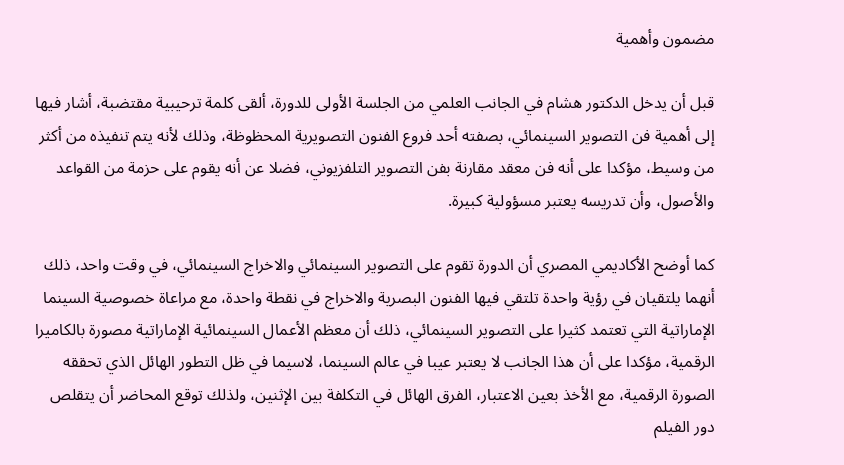مضمون وأهمية

قبل أن يدخل الدكتور هشام في الجانب العلمي من الجلسة الأولى للدورة، ألقى كلمة ترحيبية مقتضبة، أشار فيها إلى أهمية فن التصوير السينمائي، بصفته أحد فروع الفنون التصويرية المحظوظة، وذلك لأنه يتم تنفيذه من أكثر من وسيط، مؤكدا على أنه فن معقد مقارنة بفن التصوير التلفزيوني، فضلا عن أنه يقوم على حزمة من القواعد والأصول، وأن تدريسه يعتبر مسؤولية كبيرة.

كما أوضح الأكاديمي المصري أن الدورة تقوم على التصوير السينمائي والاخراج السينمائي، في وقت واحد، ذلك أنهما يلتقيان في رؤية واحدة تلتقي فيها الفنون البصرية والاخراج في نقطة واحدة، مع مراعاة خصوصية السينما الإماراتية التي تعتمد كثيرا على التصوير السينمائي، ذلك أن معظم الأعمال السينمائية الإماراتية مصورة بالكاميرا الرقمية، مؤكدا على أن هذا الجانب لا يعتبر عيبا في عالم السينما، لاسيما في ظل التطور الهائل الذي تحققه الصورة الرقمية، مع الأخذ بعين الاعتبار، الفرق الهائل في التكلفة بين الإثنين، ولذلك توقع المحاضر أن يتقلص دور الفيلم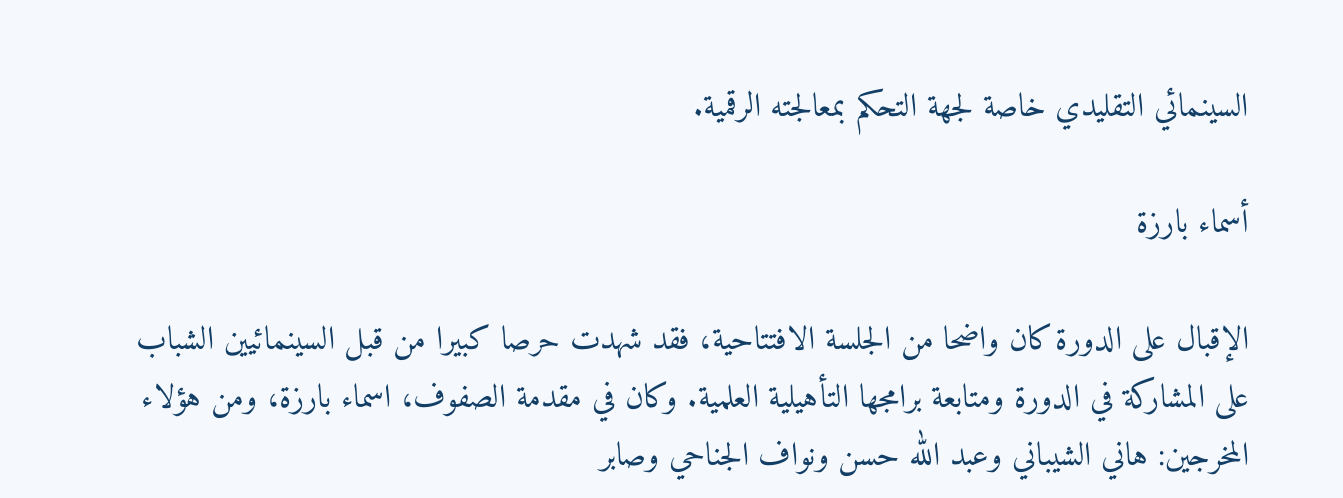السينمائي التقليدي خاصة لجهة التحكم بمعالجته الرقمية.

أسماء بارزة

الإقبال على الدورة كان واضحا من الجلسة الافتتاحية، فقد شهدت حرصا كبيرا من قبل السينمائيين الشباب على المشاركة في الدورة ومتابعة برامجها التأهيلية العلمية. وكان في مقدمة الصفوف، اسماء بارزة، ومن هؤلاء المخرجين: هاني الشيباني وعبد الله حسن ونواف الجناحي وصابر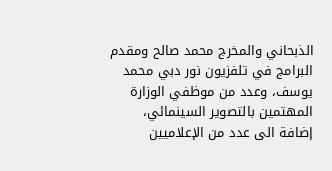الذبحاني والمخرج محمد صالح ومقدم البرامج في تلفزيون نور دبي محمد يوسف، وعدد من موظفي الوزارة المهتمين بالتصوير السينمائي، إضافة الى عدد من الإعلاميين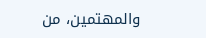والمهتمين، من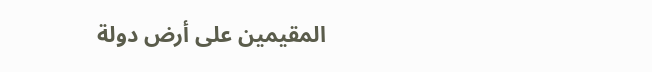المقيمين على أرض دولة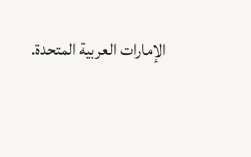الإمارات العربية المتحدة.